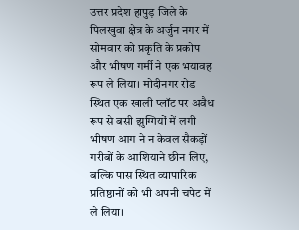उत्तर प्रदेश हापुड़ जिले के पिलखुवा क्षेत्र के अर्जुन नगर में सोमवार को प्रकृति के प्रकोप और भीषण गर्मी ने एक भयावह रूप ले लिया। मोदीनगर रोड स्थित एक खाली प्लॉट पर अवैध रूप से बसी झुग्गियों में लगी भीषण आग ने न केवल सैकड़ों गरीबों के आशियाने छीन लिए, बल्कि पास स्थित व्यापारिक प्रतिष्ठानों को भी अपनी चपेट में ले लिया।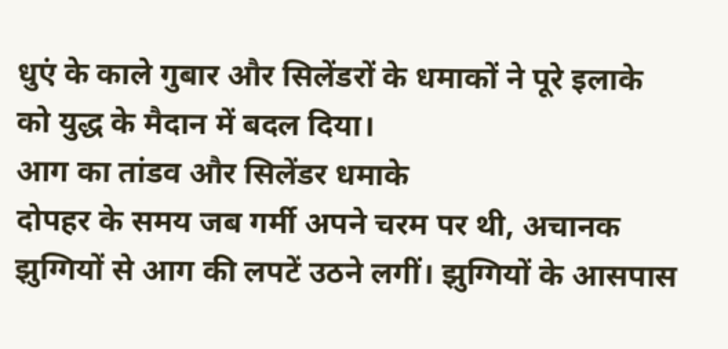धुएं के काले गुबार और सिलेंडरों के धमाकों ने पूरे इलाके को युद्ध के मैदान में बदल दिया।
आग का तांडव और सिलेंडर धमाके
दोपहर के समय जब गर्मी अपने चरम पर थी, अचानक झुग्गियों से आग की लपटें उठने लगीं। झुग्गियों के आसपास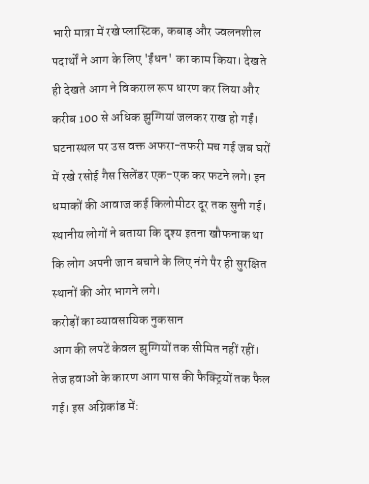भारी मात्रा में रखे प्लास्टिक, कबाड़ और ज्वलनशील पदार्थों ने आग के लिए 'ईंधन' का काम किया। देखते ही देखते आग ने विकराल रूप धारण कर लिया और करीब 100 से अधिक झुग्गियां जलकर राख हो गईं।
घटनास्थल पर उस वक्त अफरा-तफरी मच गई जब घरों में रखे रसोई गैस सिलेंडर एक-एक कर फटने लगे। इन धमाकों की आवाज कई किलोमीटर दूर तक सुनी गई। स्थानीय लोगों ने बताया कि दृश्य इतना खौफनाक था कि लोग अपनी जान बचाने के लिए नंगे पैर ही सुरक्षित स्थानों की ओर भागने लगे।
करोड़ों का व्यावसायिक नुकसान
आग की लपटें केवल झुग्गियों तक सीमित नहीं रहीं। तेज हवाओं के कारण आग पास की फैक्ट्रियों तक फैल गई। इस अग्निकांड में: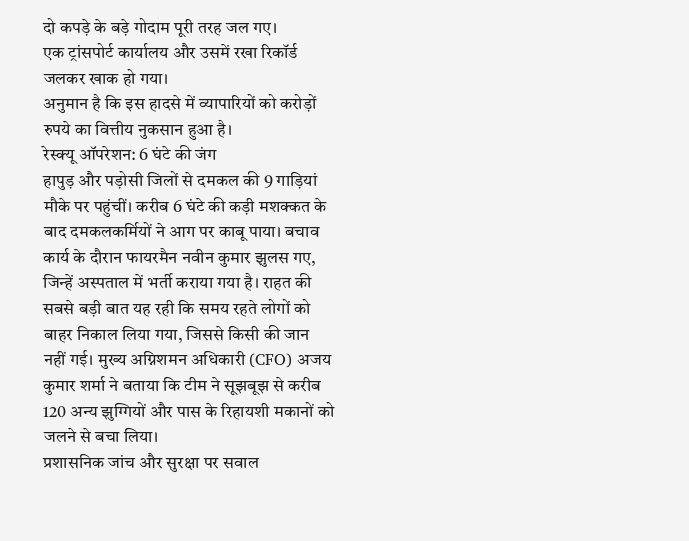दो कपड़े के बड़े गोदाम पूरी तरह जल गए।
एक ट्रांसपोर्ट कार्यालय और उसमें रखा रिकॉर्ड जलकर खाक हो गया।
अनुमान है कि इस हादसे में व्यापारियों को करोड़ों रुपये का वित्तीय नुकसान हुआ है।
रेस्क्यू ऑपरेशन: 6 घंटे की जंग
हापुड़ और पड़ोसी जिलों से दमकल की 9 गाड़ियां मौके पर पहुंचीं। करीब 6 घंटे की कड़ी मशक्कत के बाद दमकलकर्मियों ने आग पर काबू पाया। बचाव कार्य के दौरान फायरमैन नवीन कुमार झुलस गए, जिन्हें अस्पताल में भर्ती कराया गया है। राहत की सबसे बड़ी बात यह रही कि समय रहते लोगों को बाहर निकाल लिया गया, जिससे किसी की जान नहीं गई। मुख्य अग्निशमन अधिकारी (CFO) अजय कुमार शर्मा ने बताया कि टीम ने सूझबूझ से करीब 120 अन्य झुग्गियों और पास के रिहायशी मकानों को जलने से बचा लिया।
प्रशासनिक जांच और सुरक्षा पर सवाल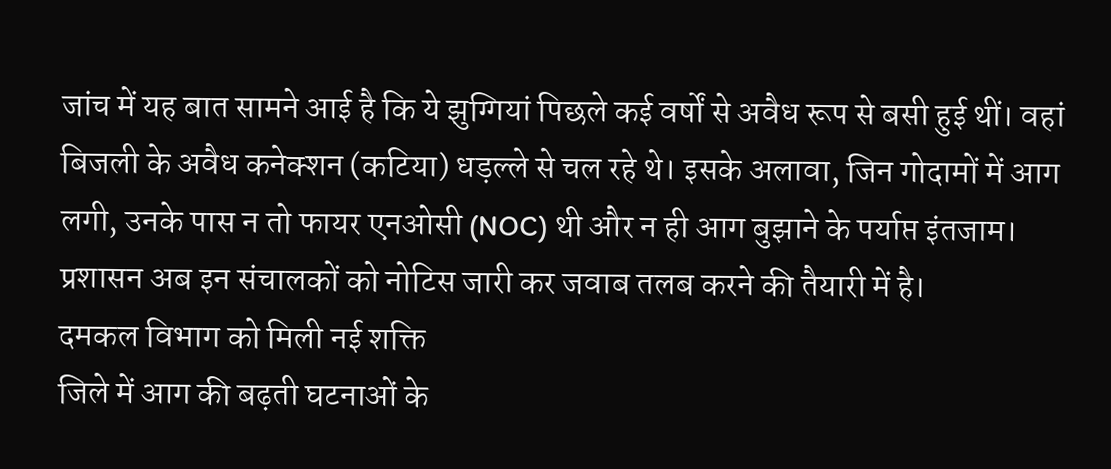जांच में यह बात सामने आई है कि ये झुग्गियां पिछले कई वर्षों से अवैध रूप से बसी हुई थीं। वहां बिजली के अवैध कनेक्शन (कटिया) धड़ल्ले से चल रहे थे। इसके अलावा, जिन गोदामों में आग लगी, उनके पास न तो फायर एनओसी (NOC) थी और न ही आग बुझाने के पर्याप्त इंतजाम। प्रशासन अब इन संचालकों को नोटिस जारी कर जवाब तलब करने की तैयारी में है।
दमकल विभाग को मिली नई शक्ति
जिले में आग की बढ़ती घटनाओं के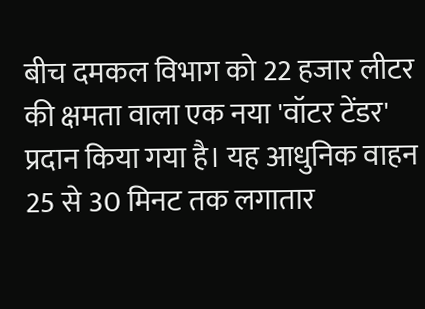बीच दमकल विभाग को 22 हजार लीटर की क्षमता वाला एक नया 'वॉटर टेंडर' प्रदान किया गया है। यह आधुनिक वाहन 25 से 30 मिनट तक लगातार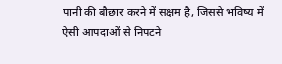पानी की बौछार करने में सक्षम है, जिससे भविष्य में ऐसी आपदाओं से निपटने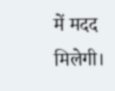में मदद मिलेगी।